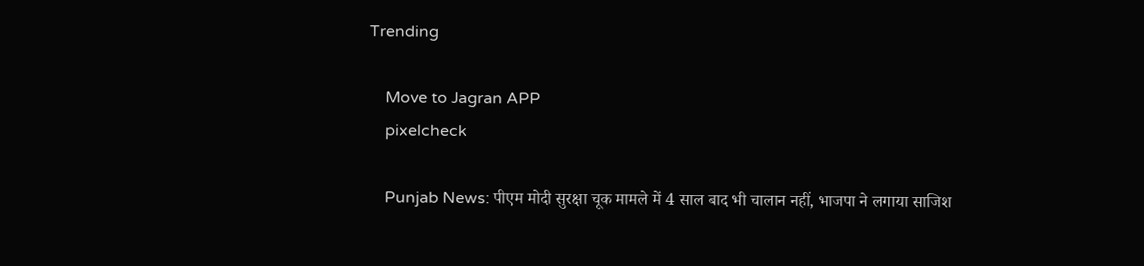Trending

    Move to Jagran APP
    pixelcheck

    Punjab News: पीएम मोदी सुरक्षा चूक मामले में 4 साल बाद भी चालान नहीं, भाजपा ने लगाया साजिश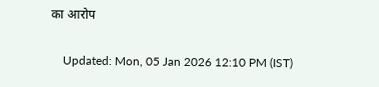का आरोप

    Updated: Mon, 05 Jan 2026 12:10 PM (IST)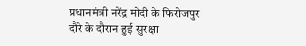प्रधानमंत्री नरेंद्र मोदी के फिरोजपुर दौरे के दौरान हुई सुरक्षा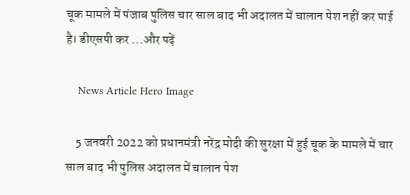चूक मामले में पंजाब पुलिस चार साल बाद भी अदालत में चालान पेश नहीं कर पाई है। डीएसपी कर ...और पढ़ें

    News Article Hero Image

    5 जनवरी 2022 को प्रधानमंत्री नरेंद्र मोदी की सुरक्षा में हुई चूक के मामले में चार साल बाद भी पुलिस अदालत में चालान पेश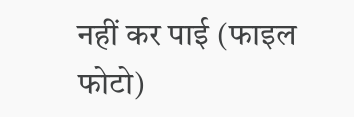नहीं कर पाई (फाइल फोटो)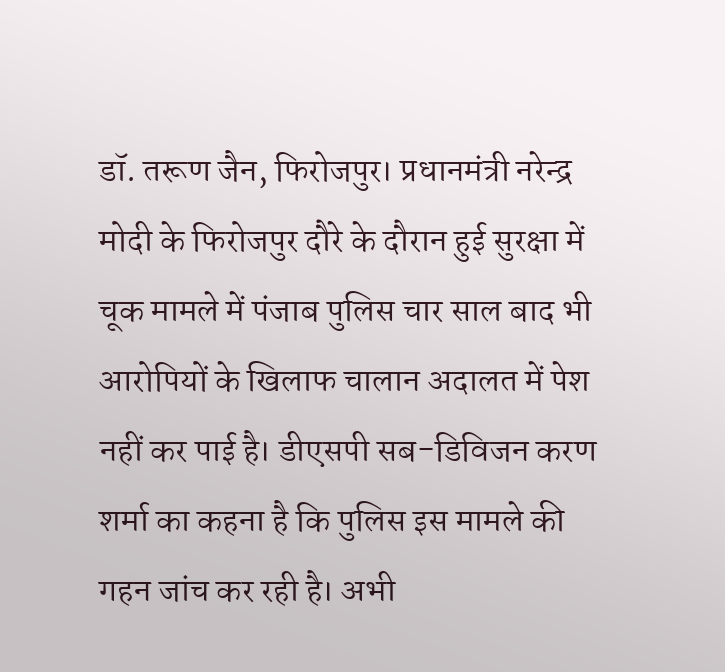डॉ. तरूण जैन, फिरोजपुर। प्रधानमंत्री नरेन्द्र मोदी के फिरोजपुर दौरे के दौरान हुई सुरक्षा में चूक मामले में पंजाब पुलिस चार साल बाद भी आरोपियों के खिलाफ चालान अदालत में पेश नहीं कर पाई है। डीएसपी सब-डिविजन करण शर्मा का कहना है कि पुलिस इस मामले की गहन जांच कर रही है। अभी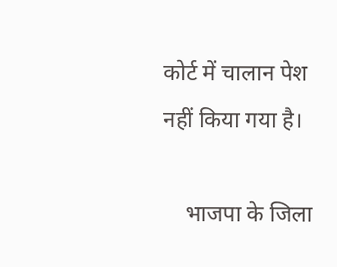कोर्ट में चालान पेश नहीं किया गया है।

    भाजपा के जिला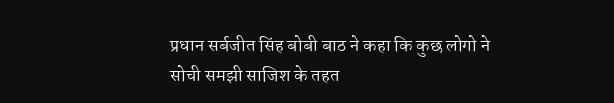प्रधान सर्बजीत सिंह बोबी बाठ ने कहा कि कुछ लोगो ने सोची समझी साजिश के तहत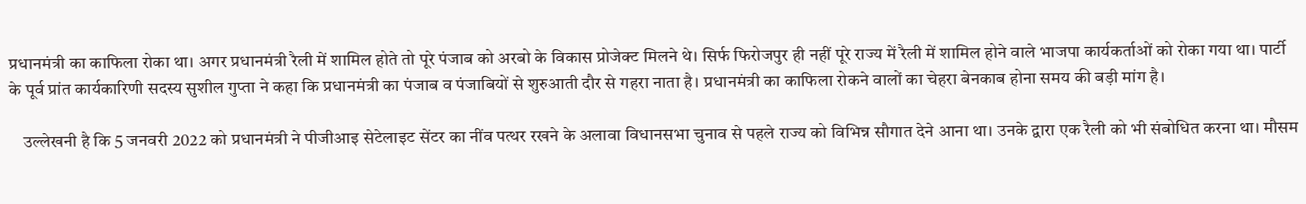प्रधानमंत्री का काफिला रोका था। अगर प्रधानमंत्री रैली में शामिल होते तो पूरे पंजाब को अरबो के विकास प्रोजेक्ट मिलने थे। सिर्फ फिरोजपुर ही नहीं पूरे राज्य में रैली में शामिल होने वाले भाजपा कार्यकर्ताओं को रोका गया था। पार्टी के पूर्व प्रांत कार्यकारिणी सदस्य सुशील गुप्ता ने कहा कि प्रधानमंत्री का पंजाब व पंजाबियों से शुरुआती दौर से गहरा नाता है। प्रधानमंत्री का काफिला रोकने वालों का चेहरा बेनकाब होना समय की बड़ी मांग है।

    उल्लेखनी है कि 5 जनवरी 2022 को प्रधानमंत्री ने पीजीआइ सेटेलाइट सेंटर का नींव पत्थर रखने के अलावा विधानसभा चुनाव से पहले राज्य को विभिन्न सौगात देने आना था। उनके द्वारा एक रैली को भी संबोधित करना था। मौसम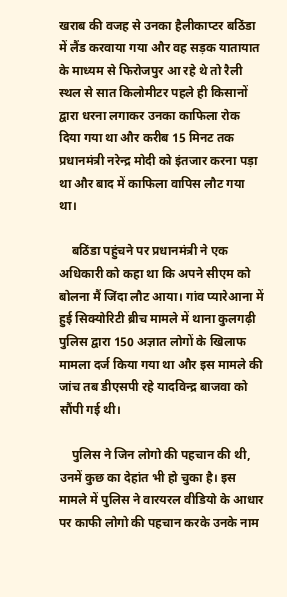खराब की वजह से उनका हैलीकाप्टर बठिंडा में लैंड करवाया गया और वह सड़क यातायात के माध्यम से फिरोजपुर आ रहे थे तो रैली स्थल से सात किलोमीटर पहले ही किसानों द्वारा धरना लगाकर उनका काफिला रोक दिया गया था और करीब 15 मिनट तक प्रधानमंत्री नरेन्द्र मोदी को इंतजार करना पड़ा था और बाद में काफिला वापिस लौट गया था।

    बठिंडा पहुंचने पर प्रधानमंत्री ने एक अधिकारी को कहा था कि अपने सीएम को बोलना मैं जिंदा लौट आया। गांव प्यारेआना में हुई सिक्योरिटी ब्रीच मामले में थाना कुलगढ़ी पुलिस द्वारा 150 अज्ञात लोगों के खिलाफ मामला दर्ज किया गया था और इस मामले की जांच तब डीएसपी रहे यादविन्द्र बाजवा को सौंपी गई थी।

    पुलिस ने जिन लोगो की पहचान की थी, उनमें कुछ का देहांत भी हो चुका है। इस मामले में पुलिस ने वारयरल वीडियो के आधार पर काफी लोगो की पहचान करके उनके नाम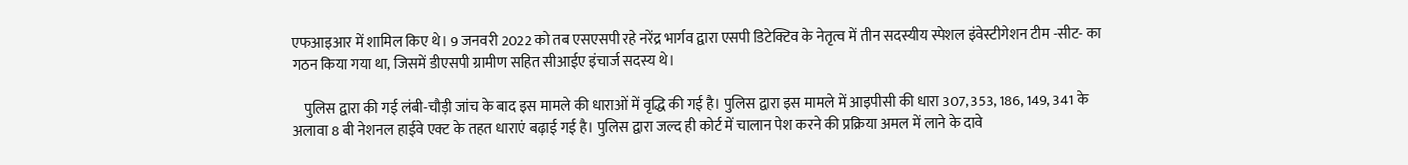एफआइआर में शामिल किए थे। 9 जनवरी 2022 को तब एसएसपी रहे नरेंद्र भार्गव द्वारा एसपी डिटेक्टिव के नेतृत्व में तीन सदस्यीय स्पेशल इंवेस्टीगेशन टीम -सीट- का गठन किया गया था, जिसमें डीएसपी ग्रामीण सहित सीआईए इंचार्ज सदस्य थे।

    पुलिस द्वारा की गई लंबी-चौड़ी जांच के बाद इस मामले की धाराओं में वृद्धि की गई है। पुलिस द्वारा इस मामले में आइपीसी की धारा 307, 353, 186, 149, 341 के अलावा 8 बी नेशनल हाईवे एक्ट के तहत धाराएं बढ़ाई गई है। पुलिस द्वारा जल्द ही कोर्ट में चालान पेश करने की प्रक्रिया अमल में लाने के दावे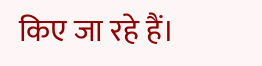किए जा रहे हैं।